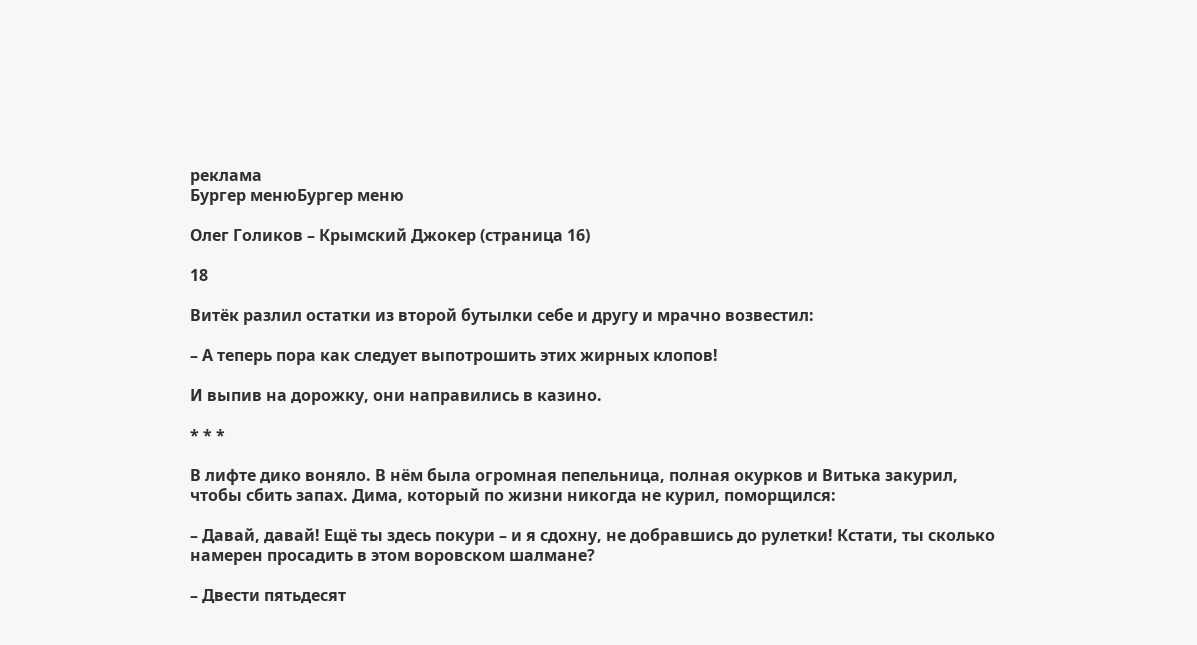реклама
Бургер менюБургер меню

Олег Голиков – Крымский Джокер (страница 16)

18

Витёк разлил остатки из второй бутылки себе и другу и мрачно возвестил:

– А теперь пора как следует выпотрошить этих жирных клопов!

И выпив на дорожку, они направились в казино.

* * *

В лифте дико воняло. В нём была огромная пепельница, полная окурков и Витька закурил, чтобы сбить запах. Дима, который по жизни никогда не курил, поморщился:

– Давай, давай! Ещё ты здесь покури – и я сдохну, не добравшись до рулетки! Кстати, ты сколько намерен просадить в этом воровском шалмане?

– Двести пятьдесят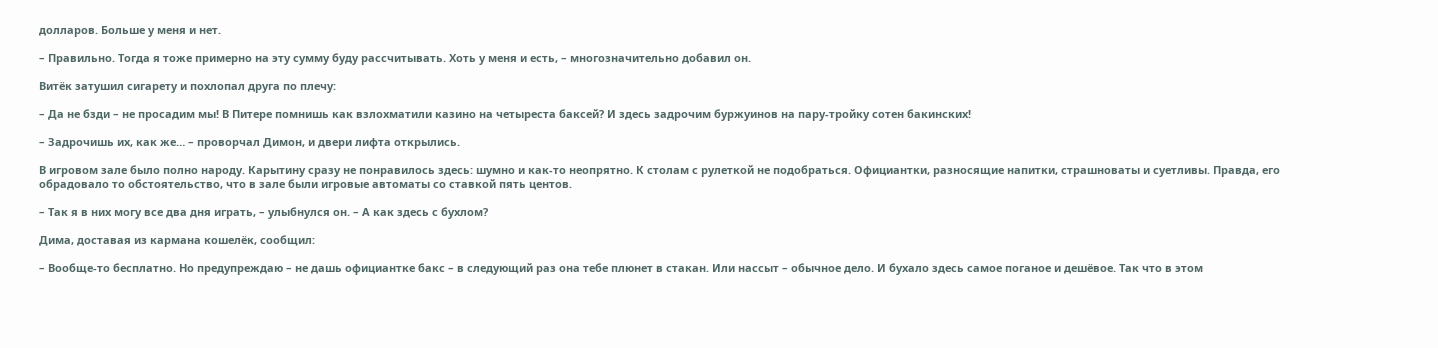долларов. Больше у меня и нет.

– Правильно. Тогда я тоже примерно на эту сумму буду рассчитывать. Хоть у меня и есть, – многозначительно добавил он.

Витёк затушил сигарету и похлопал друга по плечу:

– Да не бзди – не просадим мы! В Питере помнишь как взлохматили казино на четыреста баксей? И здесь задрочим буржуинов на пару-тройку сотен бакинских!

– Задрочишь их, как же… – проворчал Димон, и двери лифта открылись.

В игровом зале было полно народу. Карытину сразу не понравилось здесь: шумно и как-то неопрятно. К столам с рулеткой не подобраться. Официантки, разносящие напитки, страшноваты и суетливы. Правда, его обрадовало то обстоятельство, что в зале были игровые автоматы со ставкой пять центов.

– Так я в них могу все два дня играть, – улыбнулся он. – А как здесь с бухлом?

Дима, доставая из кармана кошелёк, сообщил:

– Вообще-то бесплатно. Но предупреждаю – не дашь официантке бакс – в следующий раз она тебе плюнет в стакан. Или нассыт – обычное дело. И бухало здесь самое поганое и дешёвое. Так что в этом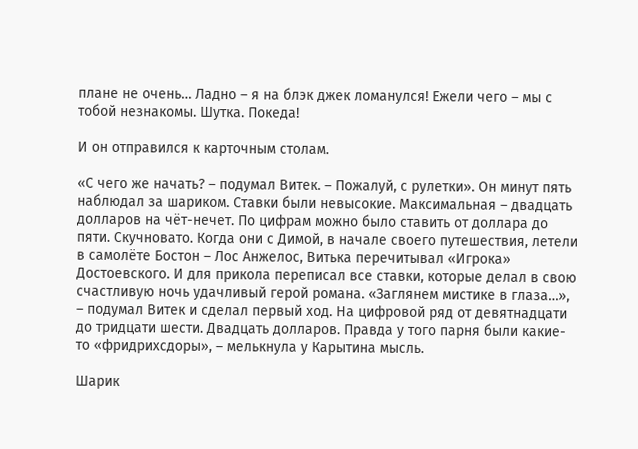плане не очень… Ладно – я на блэк джек ломанулся! Ежели чего – мы с тобой незнакомы. Шутка. Покеда!

И он отправился к карточным столам.

«С чего же начать? – подумал Витек. – Пожалуй, с рулетки». Он минут пять наблюдал за шариком. Ставки были невысокие. Максимальная – двадцать долларов на чёт-нечет. По цифрам можно было ставить от доллара до пяти. Скучновато. Когда они с Димой, в начале своего путешествия, летели в самолёте Бостон – Лос Анжелос, Витька перечитывал «Игрока» Достоевского. И для прикола переписал все ставки, которые делал в свою счастливую ночь удачливый герой романа. «Заглянем мистике в глаза…», – подумал Витек и сделал первый ход. На цифровой ряд от девятнадцати до тридцати шести. Двадцать долларов. Правда у того парня были какие-то «фридрихсдоры», – мелькнула у Карытина мысль.

Шарик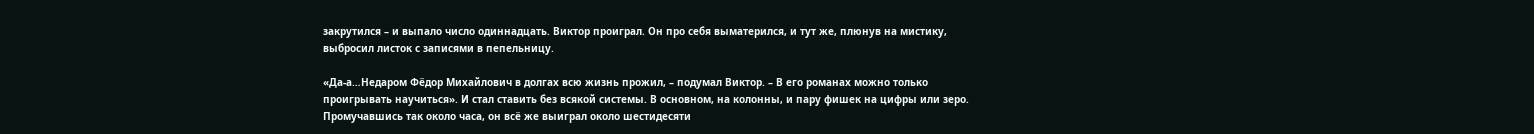закрутился – и выпало число одиннадцать. Виктор проиграл. Он про себя выматерился, и тут же, плюнув на мистику, выбросил листок с записями в пепельницу.

«Да-а…Недаром Фёдор Михайлович в долгах всю жизнь прожил, – подумал Виктор. – В его романах можно только проигрывать научиться». И стал ставить без всякой системы. В основном, на колонны, и пару фишек на цифры или зеро. Промучавшись так около часа, он всё же выиграл около шестидесяти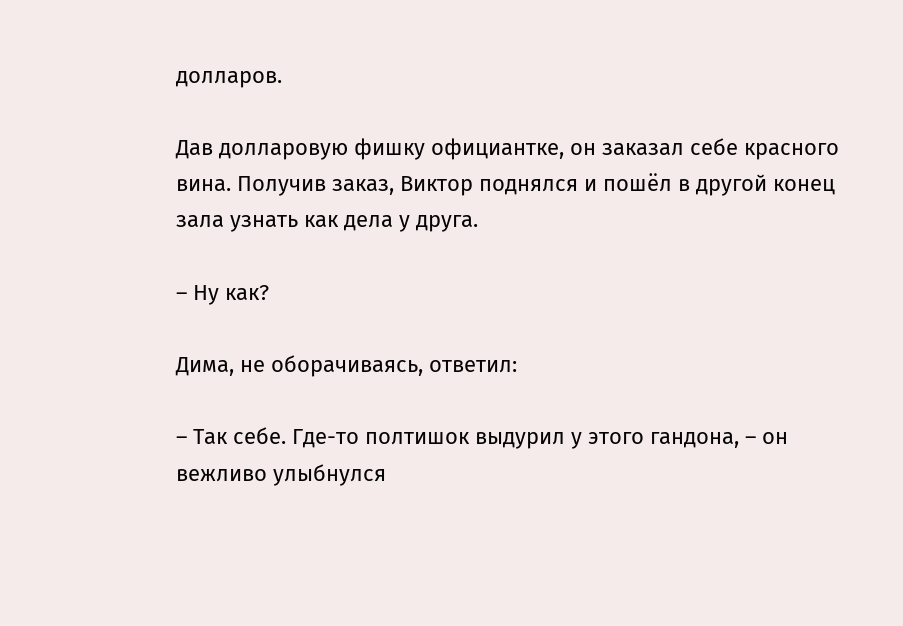долларов.

Дав долларовую фишку официантке, он заказал себе красного вина. Получив заказ, Виктор поднялся и пошёл в другой конец зала узнать как дела у друга.

– Ну как?

Дима, не оборачиваясь, ответил:

– Так себе. Где-то полтишок выдурил у этого гандона, – он вежливо улыбнулся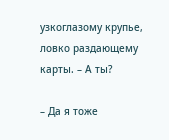узкоглазому крупье, ловко раздающему карты. – А ты?

– Да я тоже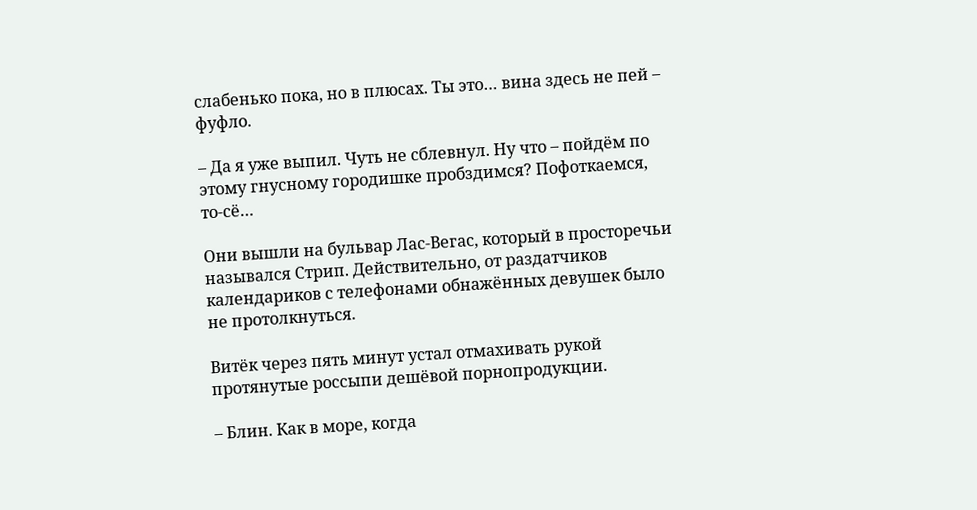слабенько пока, но в плюсах. Ты это… вина здесь не пей – фуфло.

– Да я уже выпил. Чуть не сблевнул. Ну что – пойдём по этому гнусному городишке пробздимся? Пофоткаемся, то-сё…

Они вышли на бульвар Лас-Вегас, который в просторечьи назывался Стрип. Действительно, от раздатчиков календариков с телефонами обнажённых девушек было не протолкнуться.

Витёк через пять минут устал отмахивать рукой протянутые россыпи дешёвой порнопродукции.

– Блин. Как в море, когда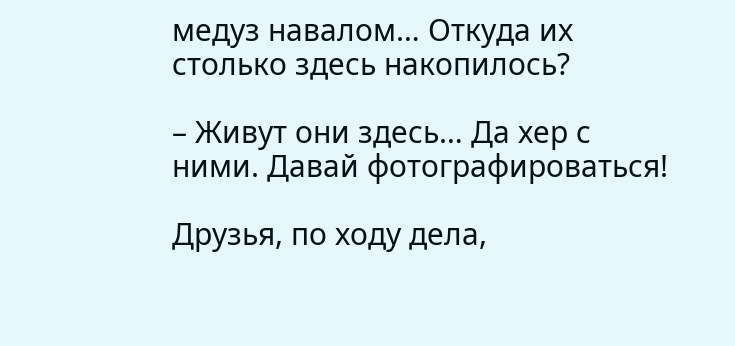медуз навалом… Откуда их столько здесь накопилось?

– Живут они здесь… Да хер с ними. Давай фотографироваться!

Друзья, по ходу дела,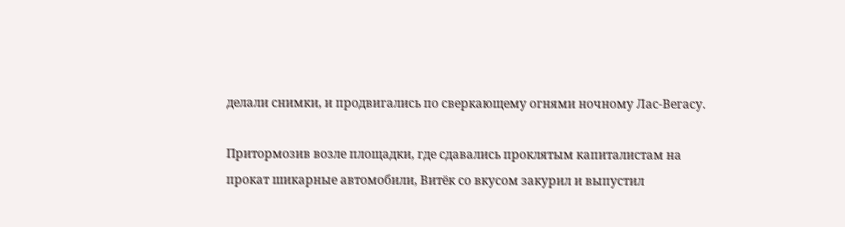делали снимки, и продвигались по сверкающему огнями ночному Лас-Вегасу.

Притормозив возле площадки, где сдавались проклятым капиталистам на прокат шикарные автомобили, Витёк со вкусом закурил и выпустил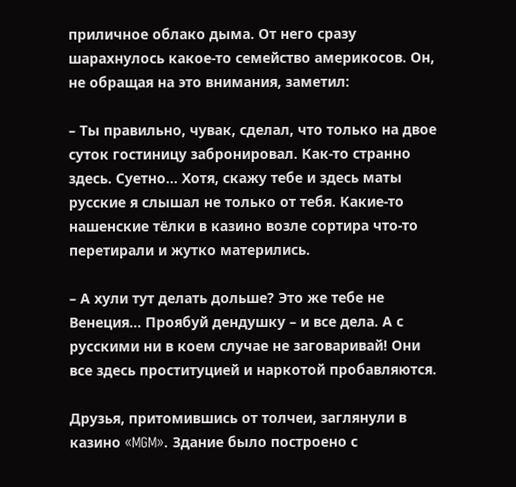приличное облако дыма. От него сразу шарахнулось какое-то семейство америкосов. Он, не обращая на это внимания, заметил:

– Ты правильно, чувак, сделал, что только на двое суток гостиницу забронировал. Как-то странно здесь. Суетно… Хотя, скажу тебе и здесь маты русские я слышал не только от тебя. Какие-то нашенские тёлки в казино возле сортира что-то перетирали и жутко матерились.

– А хули тут делать дольше? Это же тебе не Венеция… Проябуй дендушку – и все дела. А с русскими ни в коем случае не заговаривай! Они все здесь проституцией и наркотой пробавляются.

Друзья, притомившись от толчеи, заглянули в казино «MGM». Здание было построено с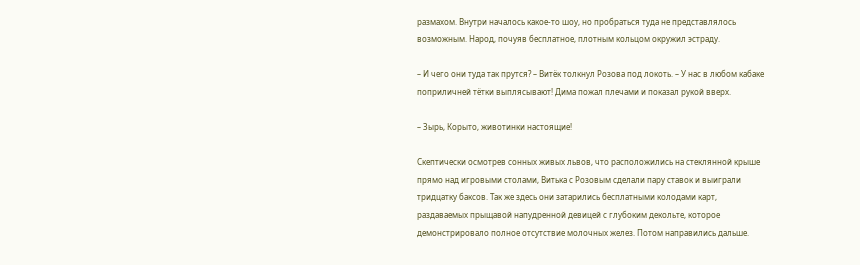размахом. Внутри началось какое-то шоу, но пробраться туда не представлялось возможным. Народ, почуяв бесплатное, плотным кольцом окружил эстраду.

– И чего они туда так прутся? – Витёк толкнул Розова под локоть. – У нас в любом кабаке поприличней тётки выплясывают! Дима пожал плечами и показал рукой вверх.

– Зырь, Корыто, животинки настоящие!

Скептически осмотрев сонных живых львов, что расположились на стеклянной крыше прямо над игровыми столами, Витька с Розовым сделали пару ставок и выиграли тридцатку баксов. Так же здесь они затарились бесплатными колодами карт, раздаваемых прыщавой напудренной девицей с глубоким декольте, которое демонстрировало полное отсутствие молочных желез. Потом направились дальше.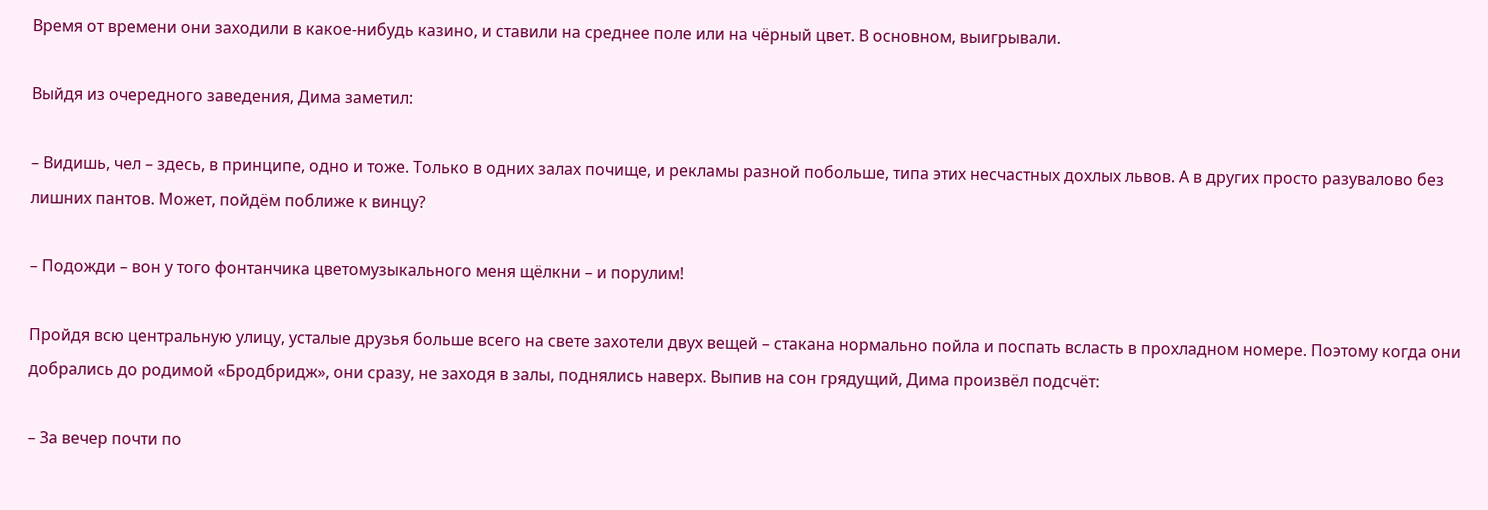Время от времени они заходили в какое-нибудь казино, и ставили на среднее поле или на чёрный цвет. В основном, выигрывали.

Выйдя из очередного заведения, Дима заметил:

– Видишь, чел – здесь, в принципе, одно и тоже. Только в одних залах почище, и рекламы разной побольше, типа этих несчастных дохлых львов. А в других просто разувалово без лишних пантов. Может, пойдём поближе к винцу?

– Подожди – вон у того фонтанчика цветомузыкального меня щёлкни – и порулим!

Пройдя всю центральную улицу, усталые друзья больше всего на свете захотели двух вещей – стакана нормально пойла и поспать всласть в прохладном номере. Поэтому когда они добрались до родимой «Бродбридж», они сразу, не заходя в залы, поднялись наверх. Выпив на сон грядущий, Дима произвёл подсчёт:

– За вечер почти по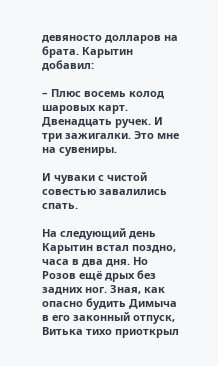девяносто долларов на брата. Карытин добавил:

– Плюс восемь колод шаровых карт. Двенадцать ручек. И три зажигалки. Это мне на сувениры.

И чуваки с чистой совестью завалились спать.

На следующий день Карытин встал поздно, часа в два дня. Но Розов ещё дрых без задних ног. Зная, как опасно будить Димыча в его законный отпуск, Витька тихо приоткрыл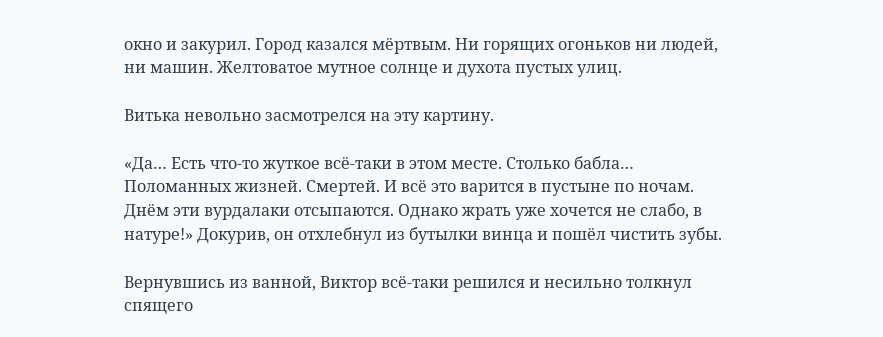окно и закурил. Город казался мёртвым. Ни горящих огоньков ни людей, ни машин. Желтоватое мутное солнце и духота пустых улиц.

Витька невольно засмотрелся на эту картину.

«Да… Есть что-то жуткое всё-таки в этом месте. Столько бабла… Поломанных жизней. Смертей. И всё это варится в пустыне по ночам. Днём эти вурдалаки отсыпаются. Однако жрать уже хочется не слабо, в натуре!» Докурив, он отхлебнул из бутылки винца и пошёл чистить зубы.

Вернувшись из ванной, Виктор всё-таки решился и несильно толкнул спящего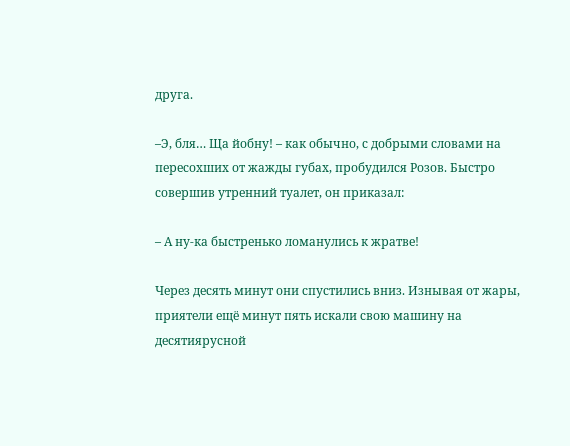друга.

–Э, бля… Ща йобну! – как обычно, с добрыми словами на пересохших от жажды губах, пробудился Розов. Быстро совершив утренний туалет, он приказал:

– А ну-ка быстренько ломанулись к жратве!

Через десять минут они спустились вниз. Изнывая от жары, приятели ещё минут пять искали свою машину на десятиярусной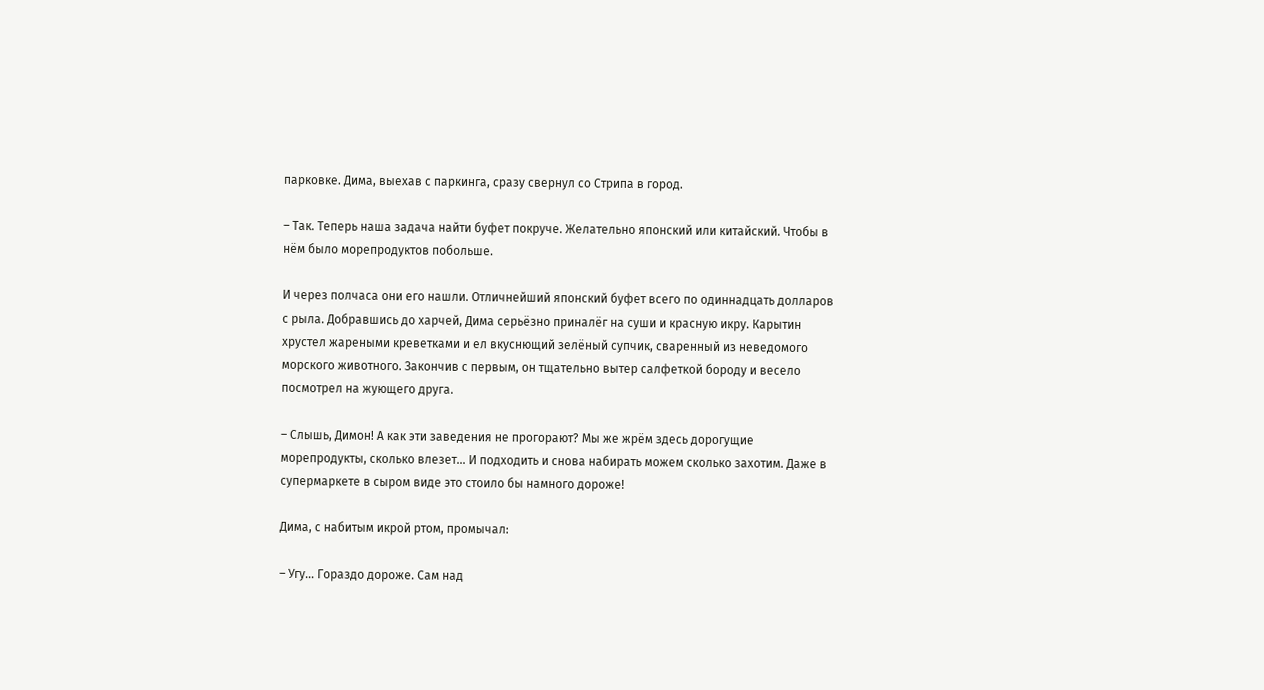парковке. Дима, выехав с паркинга, сразу свернул со Стрипа в город.

– Так. Теперь наша задача найти буфет покруче. Желательно японский или китайский. Чтобы в нём было морепродуктов побольше.

И через полчаса они его нашли. Отличнейший японский буфет всего по одиннадцать долларов с рыла. Добравшись до харчей, Дима серьёзно приналёг на суши и красную икру. Карытин хрустел жареными креветками и ел вкуснющий зелёный супчик, сваренный из неведомого морского животного. Закончив с первым, он тщательно вытер салфеткой бороду и весело посмотрел на жующего друга.

– Слышь, Димон! А как эти заведения не прогорают? Мы же жрём здесь дорогущие морепродукты, сколько влезет… И подходить и снова набирать можем сколько захотим. Даже в супермаркете в сыром виде это стоило бы намного дороже!

Дима, с набитым икрой ртом, промычал:

– Угу… Гораздо дороже. Сам над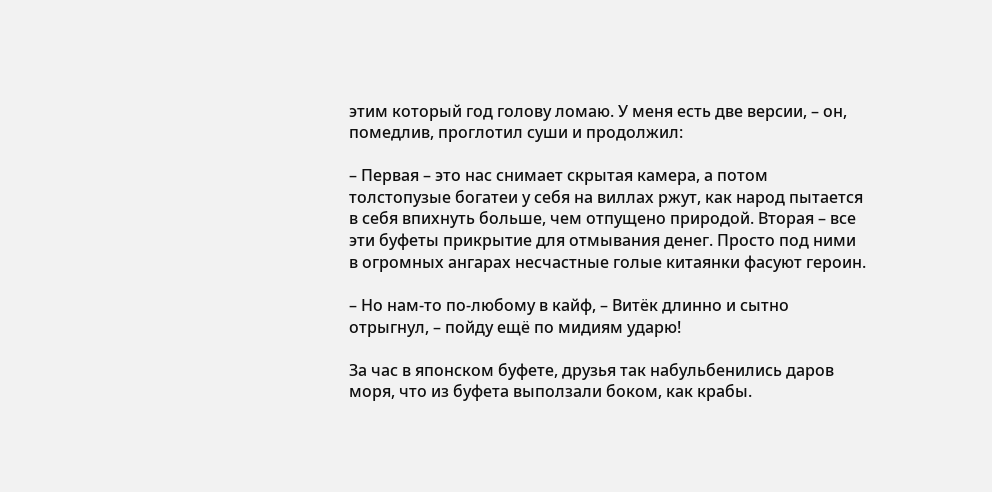этим который год голову ломаю. У меня есть две версии, – он, помедлив, проглотил суши и продолжил:

– Первая – это нас снимает скрытая камера, а потом толстопузые богатеи у себя на виллах ржут, как народ пытается в себя впихнуть больше, чем отпущено природой. Вторая – все эти буфеты прикрытие для отмывания денег. Просто под ними в огромных ангарах несчастные голые китаянки фасуют героин.

– Но нам-то по-любому в кайф, – Витёк длинно и сытно отрыгнул, – пойду ещё по мидиям ударю!

За час в японском буфете, друзья так набульбенились даров моря, что из буфета выползали боком, как крабы.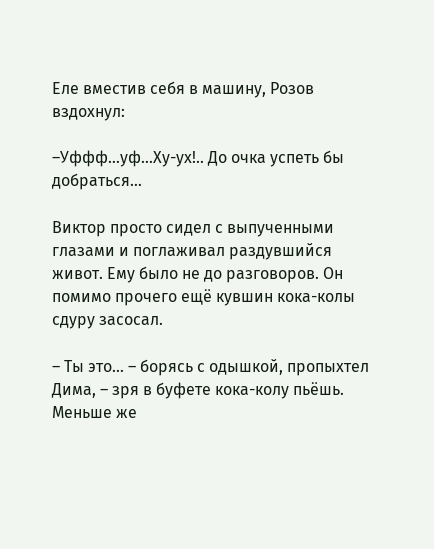Еле вместив себя в машину, Розов вздохнул:

–Уффф…уф…Ху-ух!.. До очка успеть бы добраться…

Виктор просто сидел с выпученными глазами и поглаживал раздувшийся живот. Ему было не до разговоров. Он помимо прочего ещё кувшин кока-колы сдуру засосал.

– Ты это… – борясь с одышкой, пропыхтел Дима, – зря в буфете кока-колу пьёшь. Меньше же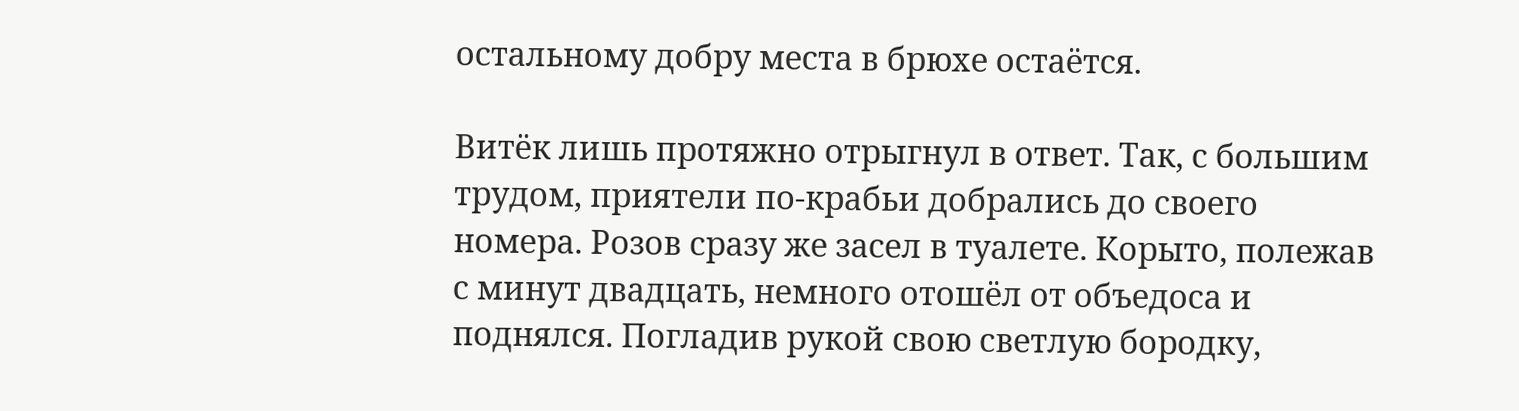остальному добру места в брюхе остаётся.

Витёк лишь протяжно отрыгнул в ответ. Так, с большим трудом, приятели по-крабьи добрались до своего номера. Розов сразу же засел в туалете. Корыто, полежав с минут двадцать, немного отошёл от объедоса и поднялся. Погладив рукой свою светлую бородку,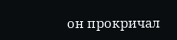он прокричал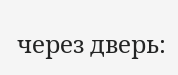через дверь: